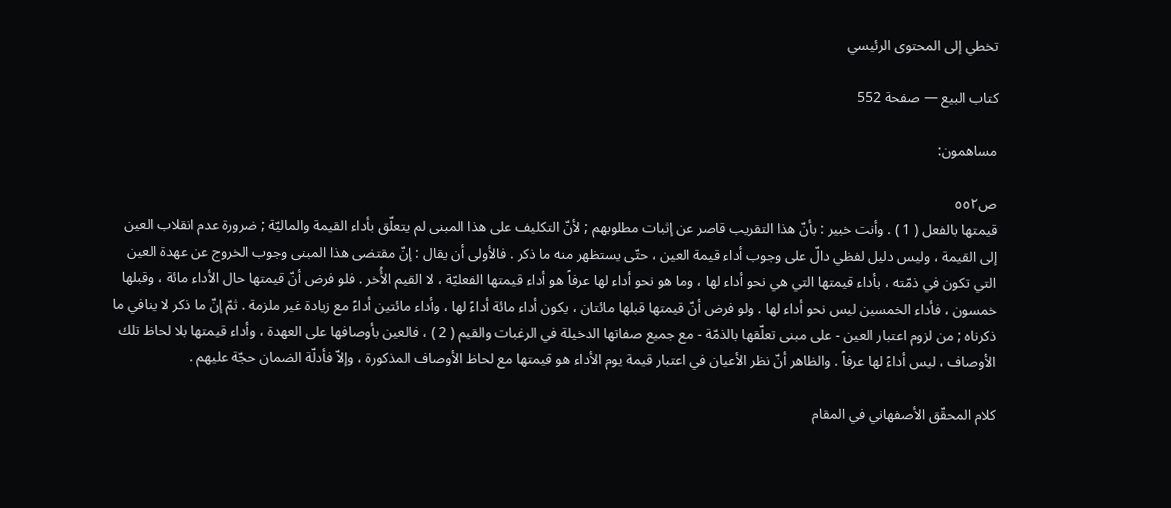تخطي إلى المحتوى الرئيسي

كتاب البيع — صفحة 552

مساهمون:

ص٥٥٢
قيمتها بالفعل ( 1 ) . وأنت خبير : بأنّ هذا التقريب قاصر عن إثبات مطلوبهم ; لأنّ التكليف على هذا المبنى لم يتعلّق بأداء القيمة والماليّة ; ضرورة عدم انقلاب العين إلى القيمة ، وليس دليل لفظي دالّ على وجوب أداء قيمة العين ، حتّى يستظهر منه ما ذكر . فالأولى أن يقال : إنّ مقتضى هذا المبنى وجوب الخروج عن عهدة العين التي تكون في ذمّته ، بأداء قيمتها التي هي نحو أداء لها ، وما هو نحو أداء لها عرفاً هو أداء قيمتها الفعليّة ، لا القيم الأُخر . فلو فرض أنّ قيمتها حال الأداء مائة ، وقبلها خمسون ، فأداء الخمسين ليس نحو أداء لها . ولو فرض أنّ قيمتها قبلها مائتان ، يكون أداء مائة أداءً لها ، وأداء مائتين أداءً مع زيادة غير ملزمة . ثمّ إنّ ما ذكر لا ينافي ما ذكرناه ; من لزوم اعتبار العين - على مبنى تعلّقها بالذمّة - مع جميع صفاتها الدخيلة في الرغبات والقيم ( 2 ) ، فالعين بأوصافها على العهدة ، وأداء قيمتها بلا لحاظ تلك الأوصاف ، ليس أداءً لها عرفاً . والظاهر أنّ نظر الأعيان في اعتبار قيمة يوم الأداء هو قيمتها مع لحاظ الأوصاف المذكورة ، وإلاّ فأدلّة الضمان حجّة عليهم .

كلام المحقّق الأصفهاني في المقام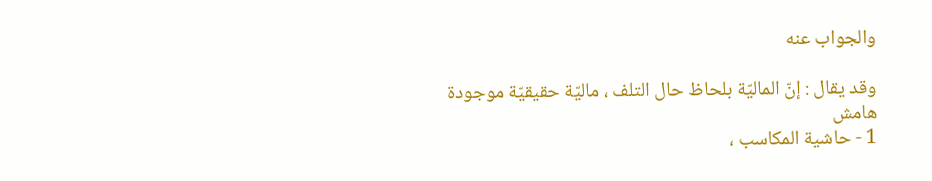والجواب عنه

وقد يقال : إنّ الماليّة بلحاظ حال التلف ، ماليّة حقيقيّة موجودة
هامش
1 - حاشية المكاسب ،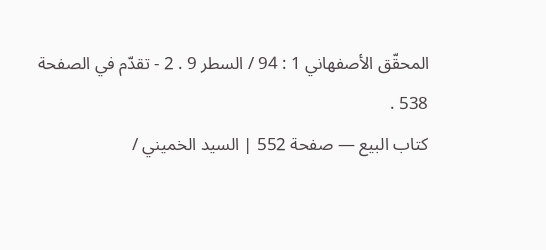المحقّق الأصفهاني 1 : 94 / السطر 9 . 2 - تقدّم في الصفحة 538 .
كتاب البيع — صفحة 552 | السيد الخميني /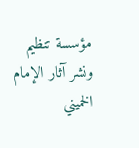مؤسسة تنظيم ونشر آثار الإمام الخميني